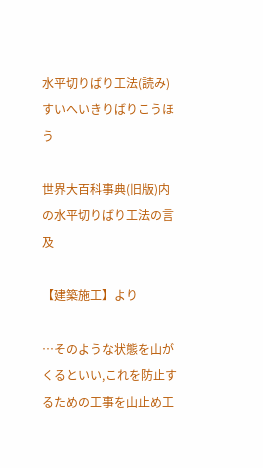水平切りばり工法(読み)すいへいきりばりこうほう

世界大百科事典(旧版)内の水平切りばり工法の言及

【建築施工】より

…そのような状態を山がくるといい,これを防止するための工事を山止め工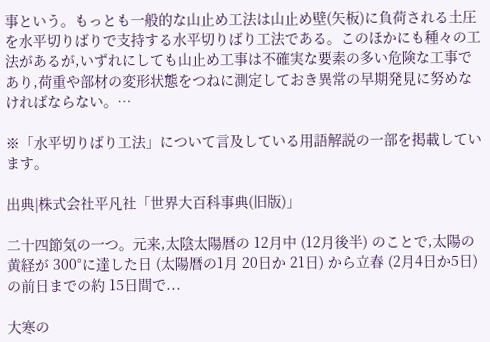事という。もっとも一般的な山止め工法は山止め壁(矢板)に負荷される土圧を水平切りばりで支持する水平切りばり工法である。このほかにも種々の工法があるが,いずれにしても山止め工事は不確実な要素の多い危険な工事であり,荷重や部材の変形状態をつねに測定しておき異常の早期発見に努めなければならない。…

※「水平切りばり工法」について言及している用語解説の一部を掲載しています。

出典|株式会社平凡社「世界大百科事典(旧版)」

二十四節気の一つ。元来,太陰太陽暦の 12月中 (12月後半) のことで,太陽の黄経が 300°に達した日 (太陽暦の1月 20日か 21日) から立春 (2月4日か5日) の前日までの約 15日間で...

大寒の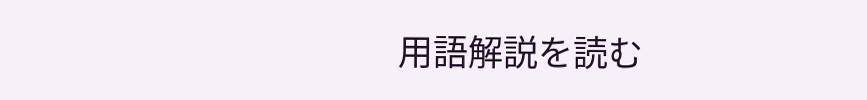用語解説を読む